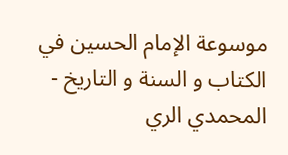موسوعة الإمام الحسين في الكتاب و السنة و التاريخ - المحمدي الري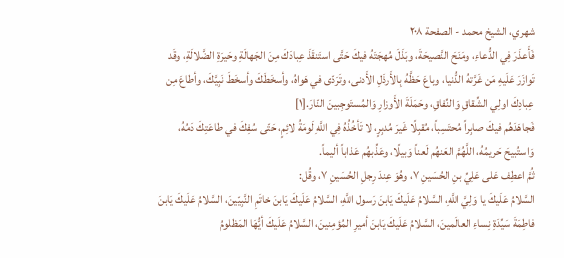شهري، الشيخ محمد - الصفحة ٢٠٨
فَأَعذَرَ فِي الدُّعاءِ، ومَنَحَ النَّصيحَةَ، وبَذَلَ مُهجَتَهُ فيكَ حَتَّى استَنقَذَ عِبادَكَ مِنَ الجَهالَةِ وحَيرَةِ الضَّلالَةِ، وقَد تَوازَرَ عَلَيهِ مَن غَرَّتهُ الدُّنيا، وباعَ حَظَّهُ بِالأَرذَلِ الأَدنى، وتَرَدّى في هَواهُ، وأسخَطَكَ وأسخَطَ نَبِيَّكَ، وأطاعَ مِن عِبادِكَ اولِي الشِّقاقِ وَالنِّفاقِ، وحَمَلَةَ الأَوزارِ وَالمُستَوجِبينَ النّارَ.[١]
فَجاهَدَهُم فيكَ صابِراً مُحتَسِباً، مُقبِلًا غَيرَ مُدبِرٍ، لا تَأخُذُهُ فِي اللَّهِ لَومَةُ لائِمٍ، حَتّى سُفِكَ في طاعَتِكَ دَمُهُ، وَاستُبيحَ حَريمُهُ، اللَّهُمَّ العَنهُم لَعناً وَبيلًا، وعَذِّبهُم عَذاباً أليماً.
ثُمَّ اعطِف عَلى عَلِيِّ بنِ الحُسَينِ ٧، وهُوَ عِندَ رِجلِ الحُسَينِ ٧، وقُل:
السَّلامُ عَلَيكَ يا وَلِيَّ اللَّهِ، السَّلامُ عَلَيكَ يَابنَ رَسول اللَّهِ، السَّلامُ عَلَيكَ يَابنَ خاتَمِ النَّبِيّينَ، السَّلامُ عَلَيكَ يَابنَ فاطِمَةَ سَيِّدَةِ نِساءِ العالَمينَ، السَّلامُ عَلَيكَ يَابنَ أميرِ المُؤمِنينَ، السَّلامُ عَلَيكَ أيُّهَا المَظلومُ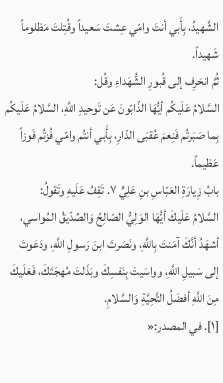الشَّهيدُ، بِأَبي أنتَ وامّي عِشتَ سَعيداً وقُتِلتَ مَظلوماً شَهيداً.
ثُمَّ انحَرِف إلى قُبورِ الشُّهَداءِ وقُل:
السَّلامُ عَلَيكُم أيُّهَا الذّابّونَ عَن تَوحيدِ اللَّهِ، السَّلامُ عَلَيكُم بِما صَبَرتُم فَنِعمَ عُقبَى الدّارِ، بِأَبي أنتُم وامّي فُزتُم فَوزاً عَظيماً.
بابُ زِيارَةِ العَبّاسِ بنِ عَلِيٍّ ٧. تَقِفُ عَلَيهِ وتَقولُ:
السَّلامُ عَلَيكَ أيُّهَا الوَلِيُّ الصّالِحُ وَالصِّدّيقُ المُواسي، أشهَدُ أنَّكَ آمَنتَ بِاللَّهِ، ونَصَرتَ ابنَ رَسولِ اللَّهِ، ودَعَوتَ إلى سَبيلِ اللَّهِ، وواسَيتَ بِنَفسِكَ وبَذَلتَ مُهجَتَكَ، فَعَلَيكَ مِنَ اللَّهِ أفضَلُ التَّحِيَّةِ وَالسَّلامِ.
[١]. في المصدر:«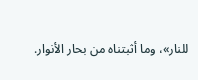للنار»، وما أثبتناه من بحار الأنوار.